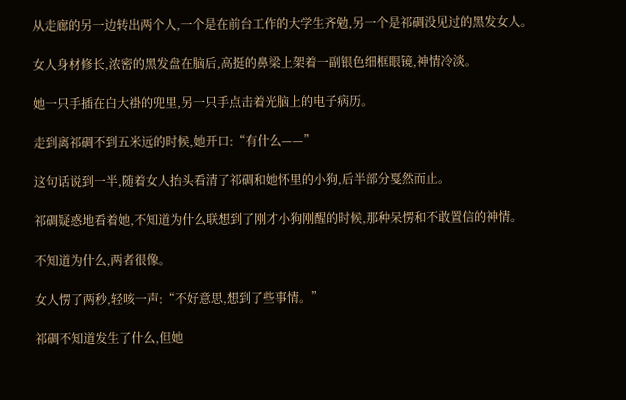从走廊的另一边转出两个人,一个是在前台工作的大学生齐勉,另一个是祁碉没见过的黑发女人。

女人身材修长,浓密的黑发盘在脑后,高挺的鼻梁上架着一副银色细框眼镜,神情冷淡。

她一只手插在白大褂的兜里,另一只手点击着光脑上的电子病历。

走到离祁碉不到五米远的时候,她开口:“有什么——”

这句话说到一半,随着女人抬头看清了祁碉和她怀里的小狗,后半部分戛然而止。

祁碉疑惑地看着她,不知道为什么联想到了刚才小狗刚醒的时候,那种呆愣和不敢置信的神情。

不知道为什么,两者很像。

女人愣了两秒,轻咳一声:“不好意思,想到了些事情。”

祁碉不知道发生了什么,但她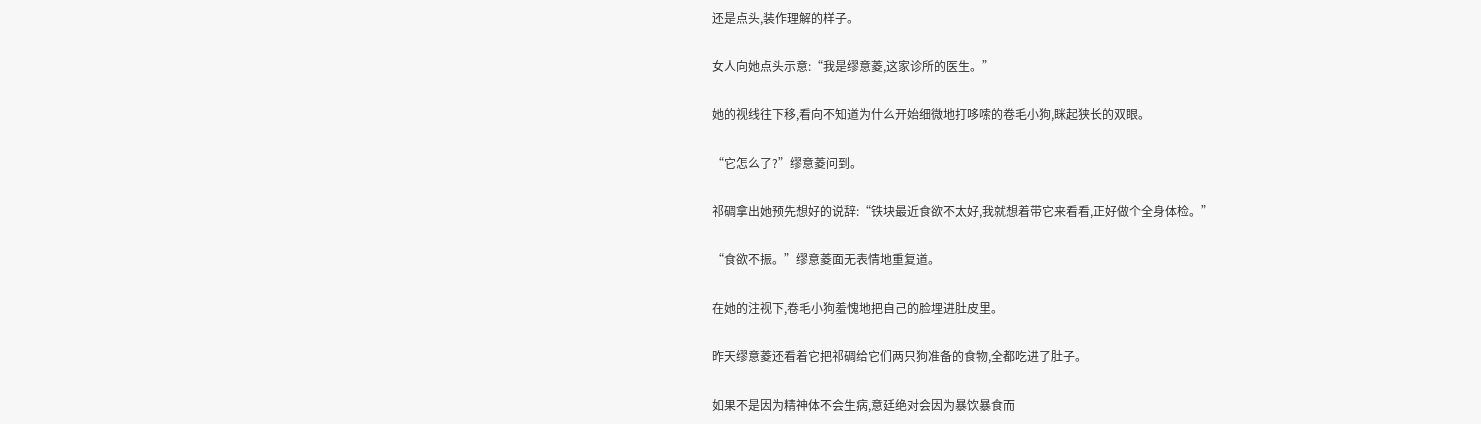还是点头,装作理解的样子。

女人向她点头示意:“我是缪意菱,这家诊所的医生。”

她的视线往下移,看向不知道为什么开始细微地打哆嗦的卷毛小狗,眯起狭长的双眼。

“它怎么了?”缪意菱问到。

祁碉拿出她预先想好的说辞:“铁块最近食欲不太好,我就想着带它来看看,正好做个全身体检。”

“食欲不振。”缪意菱面无表情地重复道。

在她的注视下,卷毛小狗羞愧地把自己的脸埋进肚皮里。

昨天缪意菱还看着它把祁碉给它们两只狗准备的食物,全都吃进了肚子。

如果不是因为精神体不会生病,意廷绝对会因为暴饮暴食而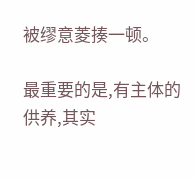被缪意菱揍一顿。

最重要的是,有主体的供养,其实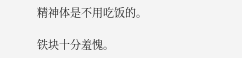精神体是不用吃饭的。

铁块十分羞愧。